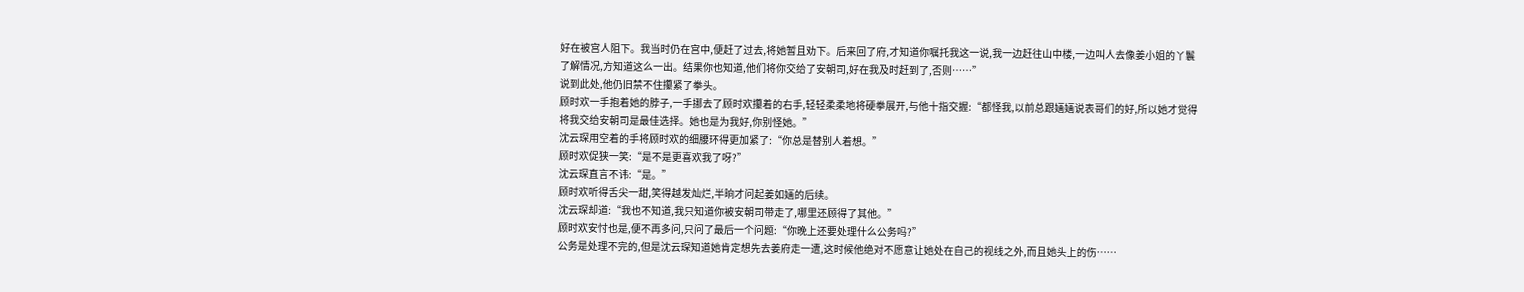好在被宫人阻下。我当时仍在宫中,便赶了过去,将她暂且劝下。后来回了府,才知道你嘱托我这一说,我一边赶往山中楼,一边叫人去像姜小姐的丫鬟了解情况,方知道这么一出。结果你也知道,他们将你交给了安朝司,好在我及时赶到了,否则……”
说到此处,他仍旧禁不住攥紧了拳头。
顾时欢一手抱着她的脖子,一手挪去了顾时欢攥着的右手,轻轻柔柔地将硬拳展开,与他十指交握:“都怪我,以前总跟婳婳说表哥们的好,所以她才觉得将我交给安朝司是最佳选择。她也是为我好,你别怪她。”
沈云琛用空着的手将顾时欢的细腰环得更加紧了:“你总是替别人着想。”
顾时欢促狭一笑:“是不是更喜欢我了呀?”
沈云琛直言不讳:“是。”
顾时欢听得舌尖一甜,笑得越发灿烂,半晌才问起姜如婳的后续。
沈云琛却道:“我也不知道,我只知道你被安朝司带走了,哪里还顾得了其他。”
顾时欢安忖也是,便不再多问,只问了最后一个问题:“你晚上还要处理什么公务吗?”
公务是处理不完的,但是沈云琛知道她肯定想先去姜府走一遭,这时候他绝对不愿意让她处在自己的视线之外,而且她头上的伤……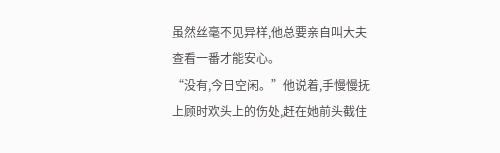虽然丝毫不见异样,他总要亲自叫大夫查看一番才能安心。
“没有,今日空闲。”他说着,手慢慢抚上顾时欢头上的伤处,赶在她前头截住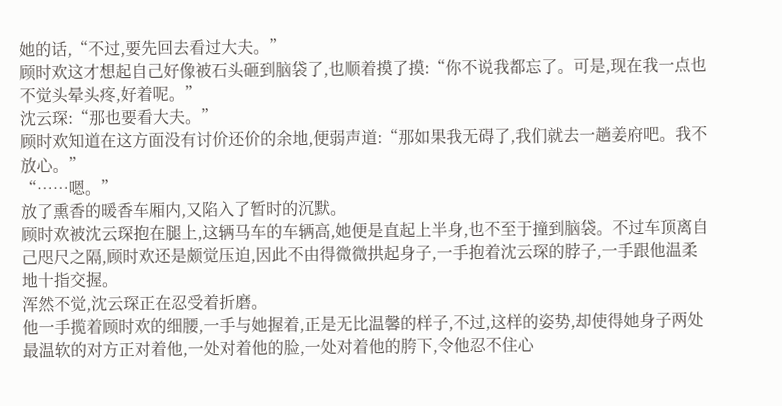她的话,“不过,要先回去看过大夫。”
顾时欢这才想起自己好像被石头砸到脑袋了,也顺着摸了摸:“你不说我都忘了。可是,现在我一点也不觉头晕头疼,好着呢。”
沈云琛:“那也要看大夫。”
顾时欢知道在这方面没有讨价还价的余地,便弱声道:“那如果我无碍了,我们就去一趟姜府吧。我不放心。”
“……嗯。”
放了熏香的暖香车厢内,又陷入了暂时的沉默。
顾时欢被沈云琛抱在腿上,这辆马车的车辆高,她便是直起上半身,也不至于撞到脑袋。不过车顶离自己咫尺之隔,顾时欢还是颇觉压迫,因此不由得微微拱起身子,一手抱着沈云琛的脖子,一手跟他温柔地十指交握。
浑然不觉,沈云琛正在忍受着折磨。
他一手揽着顾时欢的细腰,一手与她握着,正是无比温馨的样子,不过,这样的姿势,却使得她身子两处最温软的对方正对着他,一处对着他的脸,一处对着他的胯下,令他忍不住心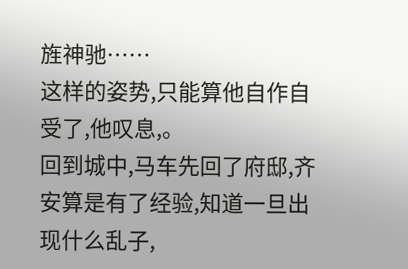旌神驰……
这样的姿势,只能算他自作自受了,他叹息,。
回到城中,马车先回了府邸,齐安算是有了经验,知道一旦出现什么乱子,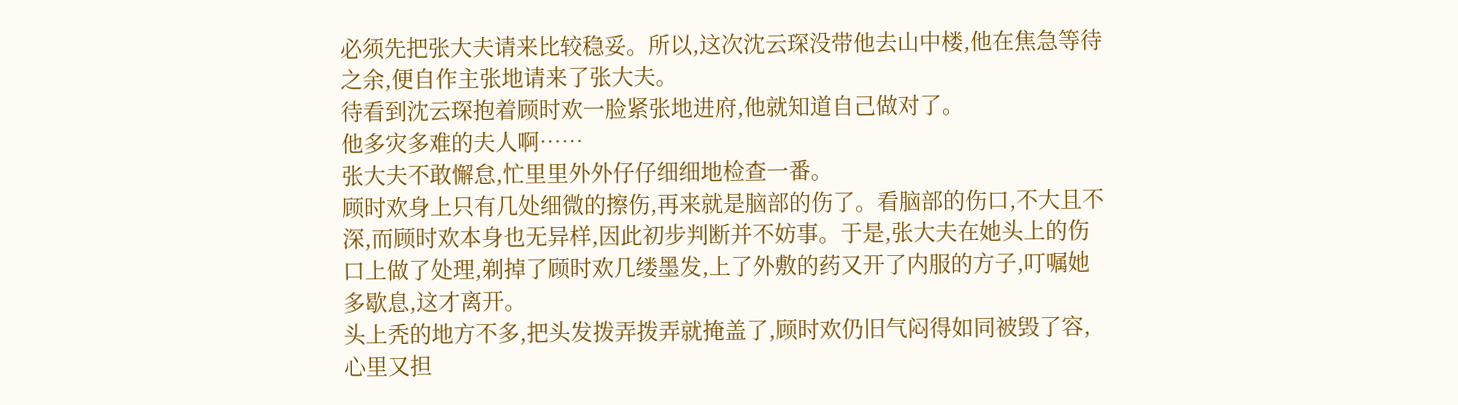必须先把张大夫请来比较稳妥。所以,这次沈云琛没带他去山中楼,他在焦急等待之余,便自作主张地请来了张大夫。
待看到沈云琛抱着顾时欢一脸紧张地进府,他就知道自己做对了。
他多灾多难的夫人啊……
张大夫不敢懈怠,忙里里外外仔仔细细地检查一番。
顾时欢身上只有几处细微的擦伤,再来就是脑部的伤了。看脑部的伤口,不大且不深,而顾时欢本身也无异样,因此初步判断并不妨事。于是,张大夫在她头上的伤口上做了处理,剃掉了顾时欢几缕墨发,上了外敷的药又开了内服的方子,叮嘱她多歇息,这才离开。
头上秃的地方不多,把头发拨弄拨弄就掩盖了,顾时欢仍旧气闷得如同被毁了容,心里又担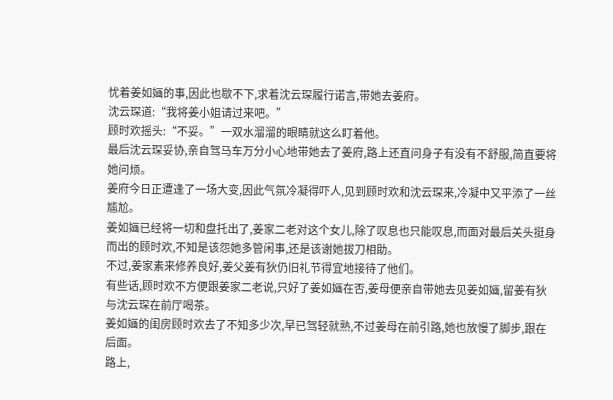忧着姜如婳的事,因此也歇不下,求着沈云琛履行诺言,带她去姜府。
沈云琛道:“我将姜小姐请过来吧。”
顾时欢摇头:“不妥。”一双水溜溜的眼睛就这么盯着他。
最后沈云琛妥协,亲自驾马车万分小心地带她去了姜府,路上还直问身子有没有不舒服,简直要将她问烦。
姜府今日正遭逢了一场大变,因此气氛冷凝得吓人,见到顾时欢和沈云琛来,冷凝中又平添了一丝尴尬。
姜如婳已经将一切和盘托出了,姜家二老对这个女儿,除了叹息也只能叹息,而面对最后关头挺身而出的顾时欢,不知是该怨她多管闲事,还是该谢她拔刀相助。
不过,姜家素来修养良好,姜父姜有狄仍旧礼节得宜地接待了他们。
有些话,顾时欢不方便跟姜家二老说,只好了姜如婳在否,姜母便亲自带她去见姜如婳,留姜有狄与沈云琛在前厅喝茶。
姜如婳的闺房顾时欢去了不知多少次,早已驾轻就熟,不过姜母在前引路,她也放慢了脚步,跟在后面。
路上,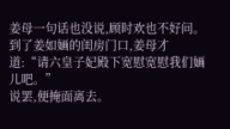姜母一句话也没说,顾时欢也不好问。
到了姜如婳的闺房门口,姜母才道:“请六皇子妃殿下宽慰宽慰我们婳儿吧。”
说罢,便掩面离去。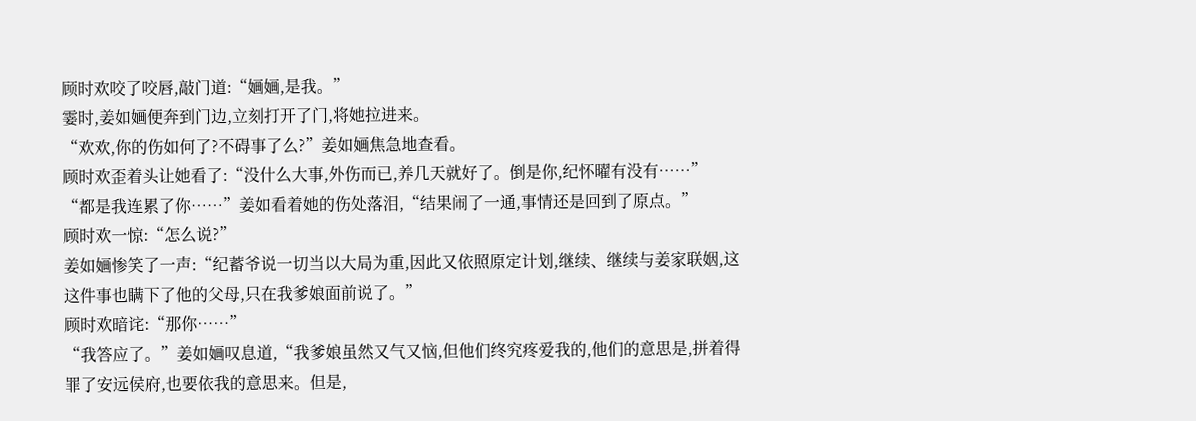顾时欢咬了咬唇,敲门道:“婳婳,是我。”
霎时,姜如婳便奔到门边,立刻打开了门,将她拉进来。
“欢欢,你的伤如何了?不碍事了么?”姜如婳焦急地查看。
顾时欢歪着头让她看了:“没什么大事,外伤而已,养几天就好了。倒是你,纪怀曜有没有……”
“都是我连累了你……”姜如看着她的伤处落泪,“结果闹了一通,事情还是回到了原点。”
顾时欢一惊:“怎么说?”
姜如婳惨笑了一声:“纪蓄爷说一切当以大局为重,因此又依照原定计划,继续、继续与姜家联姻,这这件事也瞒下了他的父母,只在我爹娘面前说了。”
顾时欢暗诧:“那你……”
“我答应了。”姜如婳叹息道,“我爹娘虽然又气又恼,但他们终究疼爱我的,他们的意思是,拼着得罪了安远侯府,也要依我的意思来。但是,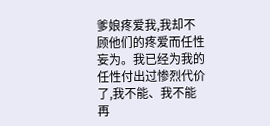爹娘疼爱我,我却不顾他们的疼爱而任性妄为。我已经为我的任性付出过惨烈代价了,我不能、我不能再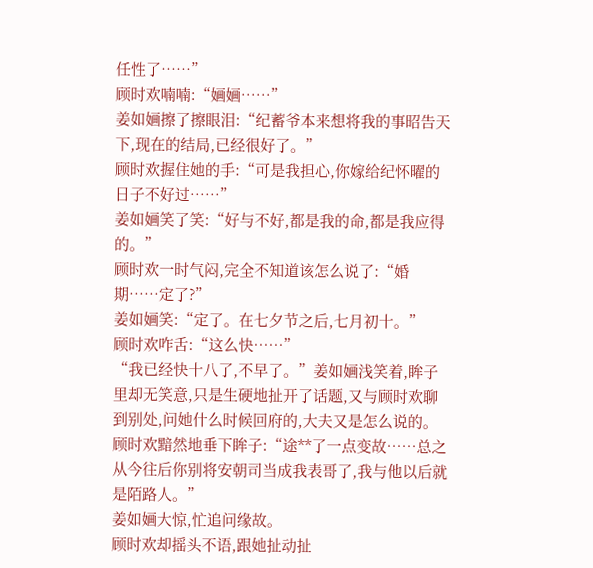任性了……”
顾时欢喃喃:“婳婳……”
姜如婳擦了擦眼泪:“纪蓄爷本来想将我的事昭告天下,现在的结局,已经很好了。”
顾时欢握住她的手:“可是我担心,你嫁给纪怀曜的日子不好过……”
姜如婳笑了笑:“好与不好,都是我的命,都是我应得的。”
顾时欢一时气闷,完全不知道该怎么说了:“婚期……定了?”
姜如婳笑:“定了。在七夕节之后,七月初十。”
顾时欢咋舌:“这么快……”
“我已经快十八了,不早了。”姜如婳浅笑着,眸子里却无笑意,只是生硬地扯开了话题,又与顾时欢聊到别处,问她什么时候回府的,大夫又是怎么说的。
顾时欢黯然地垂下眸子:“途**了一点变故……总之从今往后你别将安朝司当成我表哥了,我与他以后就是陌路人。”
姜如婳大惊,忙追问缘故。
顾时欢却摇头不语,跟她扯动扯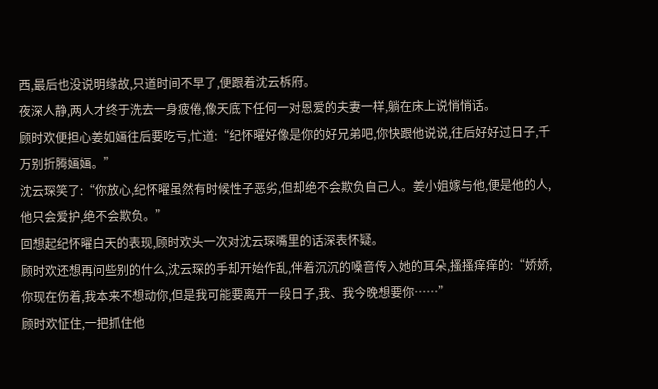西,最后也没说明缘故,只道时间不早了,便跟着沈云柝府。
夜深人静,两人才终于洗去一身疲倦,像天底下任何一对恩爱的夫妻一样,躺在床上说悄悄话。
顾时欢便担心姜如婳往后要吃亏,忙道:“纪怀曜好像是你的好兄弟吧,你快跟他说说,往后好好过日子,千万别折腾婳婳。”
沈云琛笑了:“你放心,纪怀曜虽然有时候性子恶劣,但却绝不会欺负自己人。姜小姐嫁与他,便是他的人,他只会爱护,绝不会欺负。”
回想起纪怀曜白天的表现,顾时欢头一次对沈云琛嘴里的话深表怀疑。
顾时欢还想再问些别的什么,沈云琛的手却开始作乱,伴着沉沉的嗓音传入她的耳朵,搔搔痒痒的:“娇娇,你现在伤着,我本来不想动你,但是我可能要离开一段日子,我、我今晚想要你……”
顾时欢怔住,一把抓住他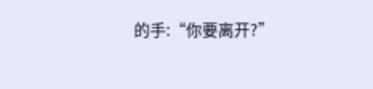的手:“你要离开?”